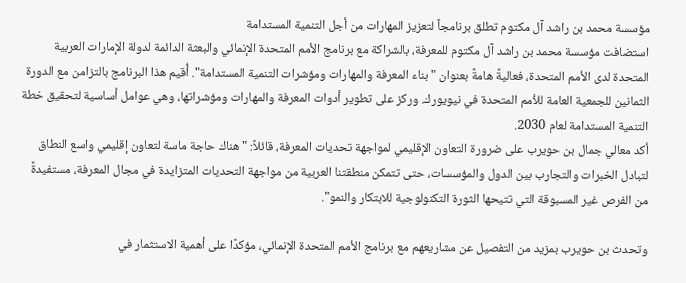مؤسسة محمد بن راشد آل مكتوم تطلق برنامجاً لتعزيز المهارات من أجل التنمية المستدامة
استضافت مؤسسة محمد بن راشد آل مكتوم للمعرفة، بالشراكة مع برنامج الأمم المتحدة الإنمائي والبعثة الدائمة لدولة الإمارات العربية المتحدة لدى الأمم المتحدة، فعاليةً هامةً بعنوان "بناء المعرفة والمهارات ومؤشرات التنمية المستدامة". أُقيم هذا البرنامج بالتزامن مع الدورة الثمانين للجمعية العامة للأمم المتحدة في نيويورك. وركز على تطوير أدوات المعرفة والمهارات ومؤشراتها، وهي عوامل أساسية لتحقيق خطة التنمية المستدامة لعام 2030.
أكد معالي جمال بن حويرب على ضرورة التعاون الإقليمي لمواجهة تحديات المعرفة، قائلاً: "هناك حاجة ماسة لتعاون إقليمي واسع النطاق لتبادل الخبرات والتجارب بين الدول والمؤسسات، حتى تتمكن منطقتنا العربية من مواجهة التحديات المتزايدة في مجال المعرفة، مستفيدةً من الفرص غير المسبوقة التي تتيحها الثورة التكنولوجية للابتكار والنمو".

وتحدث بن حويرب بمزيد من التفصيل عن مشاريعهم مع برنامج الأمم المتحدة الإنمائي، مؤكدًا على أهمية الاستثمار في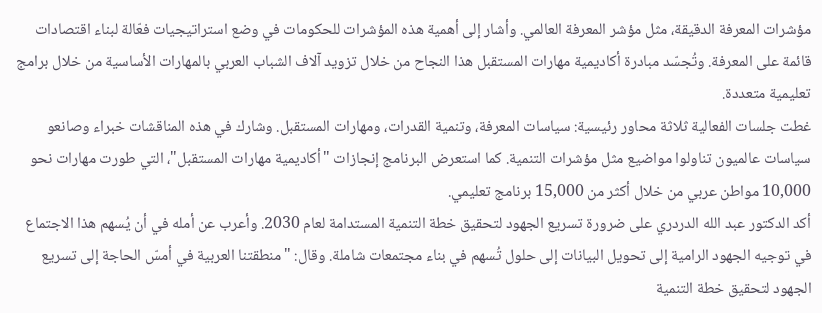مؤشرات المعرفة الدقيقة، مثل مؤشر المعرفة العالمي. وأشار إلى أهمية هذه المؤشرات للحكومات في وضع استراتيجيات فعّالة لبناء اقتصادات قائمة على المعرفة. وتُجسّد مبادرة أكاديمية مهارات المستقبل هذا النجاح من خلال تزويد آلاف الشباب العربي بالمهارات الأساسية من خلال برامج تعليمية متعددة.
غطت جلسات الفعالية ثلاثة محاور رئيسية: سياسات المعرفة، وتنمية القدرات، ومهارات المستقبل. وشارك في هذه المناقشات خبراء وصانعو سياسات عالميون تناولوا مواضيع مثل مؤشرات التنمية. كما استعرض البرنامج إنجازات "أكاديمية مهارات المستقبل"، التي طورت مهارات نحو 10,000 مواطن عربي من خلال أكثر من 15,000 برنامج تعليمي.
أكد الدكتور عبد الله الدردري على ضرورة تسريع الجهود لتحقيق خطة التنمية المستدامة لعام 2030. وأعرب عن أمله في أن يُسهم هذا الاجتماع في توجيه الجهود الرامية إلى تحويل البيانات إلى حلول تُسهم في بناء مجتمعات شاملة. وقال: "منطقتنا العربية في أمسّ الحاجة إلى تسريع الجهود لتحقيق خطة التنمية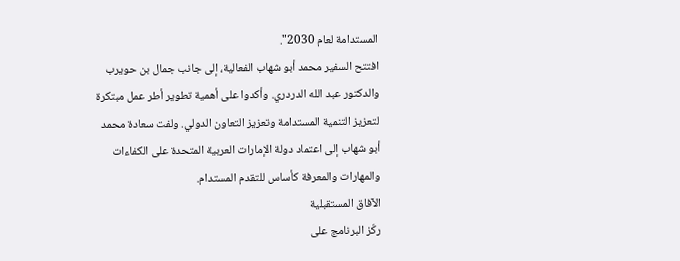المستدامة لعام 2030".
افتتح السفير محمد أبو شهاب الفعالية، إلى جانب جمال بن حويرب والدكتور عبد الله الدردري. وأكدوا على أهمية تطوير أطر عمل مبتكرة لتعزيز التنمية المستدامة وتعزيز التعاون الدولي. ولفت سعادة محمد أبو شهاب إلى اعتماد دولة الإمارات العربية المتحدة على الكفاءات والمهارات والمعرفة كأساس للتقدم المستدام.
الآفاق المستقبلية
ركّز البرنامج على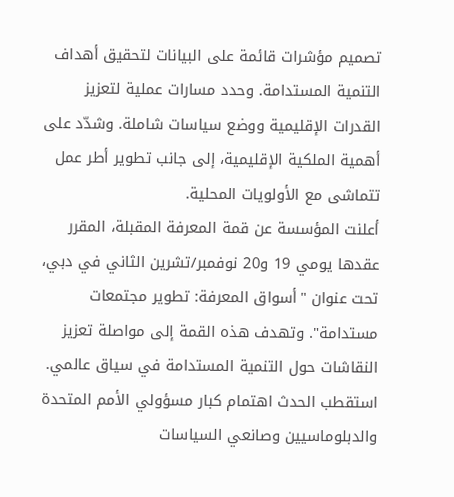تصميم مؤشرات قائمة على البيانات لتحقيق أهداف التنمية المستدامة. وحدد مسارات عملية لتعزيز القدرات الإقليمية ووضع سياسات شاملة. وشدّد على أهمية الملكية الإقليمية، إلى جانب تطوير أطر عمل تتماشى مع الأولويات المحلية.
أعلنت المؤسسة عن قمة المعرفة المقبلة، المقرر عقدها يومي 19 و20 نوفمبر/تشرين الثاني في دبي، تحت عنوان "أسواق المعرفة: تطوير مجتمعات مستدامة". وتهدف هذه القمة إلى مواصلة تعزيز النقاشات حول التنمية المستدامة في سياق عالمي.
استقطب الحدث اهتمام كبار مسؤولي الأمم المتحدة والدبلوماسيين وصانعي السياسات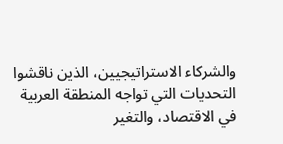والشركاء الاستراتيجيين، الذين ناقشوا التحديات التي تواجه المنطقة العربية في الاقتصاد، والتغير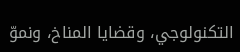التكنولوجي، وقضايا المناخ، ونموّ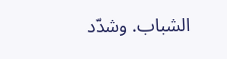الشباب. وشدّد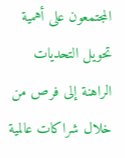المجتمعون على أهمية تحويل التحديات الراهنة إلى فرص من خلال شراكات عالمية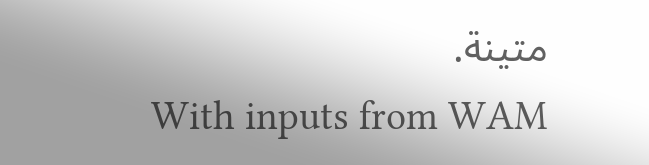متينة.
With inputs from WAM